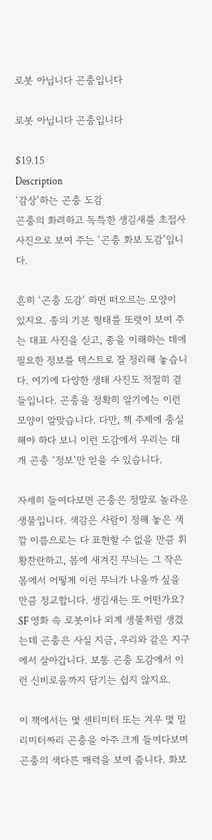로봇 아닙니다 곤충입니다

로봇 아닙니다 곤충입니다

$19.15
Description
‘감상’하는 곤충 도감
곤충의 화려하고 독특한 생김새를 초접사 사진으로 보여 주는 ‘곤충 화보 도감’입니다.

흔히 ‘곤충 도감’ 하면 떠오르는 모양이 있지요. 종의 기본 형태를 또렷이 보여 주는 대표 사진을 싣고, 종을 이해하는 데에 필요한 정보를 텍스트로 잘 정리해 놓습니다. 여기에 다양한 생태 사진도 적절히 곁들입니다. 곤충을 정확히 알기에는 이런 모양이 알맞습니다. 다만, 책 주제에 충실해야 하다 보니 이런 도감에서 우리는 대개 곤충 ‘정보’만 얻을 수 있습니다.

자세히 들여다보면 곤충은 정말로 놀라운 생물입니다. 색감은 사람이 정해 놓은 색깔 이름으로는 다 표현할 수 없을 만큼 휘황찬란하고, 몸에 새겨진 무늬는 그 작은 몸에서 어떻게 이런 무늬가 나올까 싶을 만큼 정교합니다. 생김새는 또 어떤가요? SF 영화 속 로봇이나 외계 생물처럼 생겼는데 곤충은 사실 지금, 우리와 같은 지구에서 살아갑니다. 보통 곤충 도감에서 이런 신비로움까지 담기는 쉽지 않지요.

이 책에서는 몇 센티미터 또는 겨우 몇 밀리미터짜리 곤충을 아주 크게 들여다보며 곤충의 색다른 매력을 보여 줍니다. 화보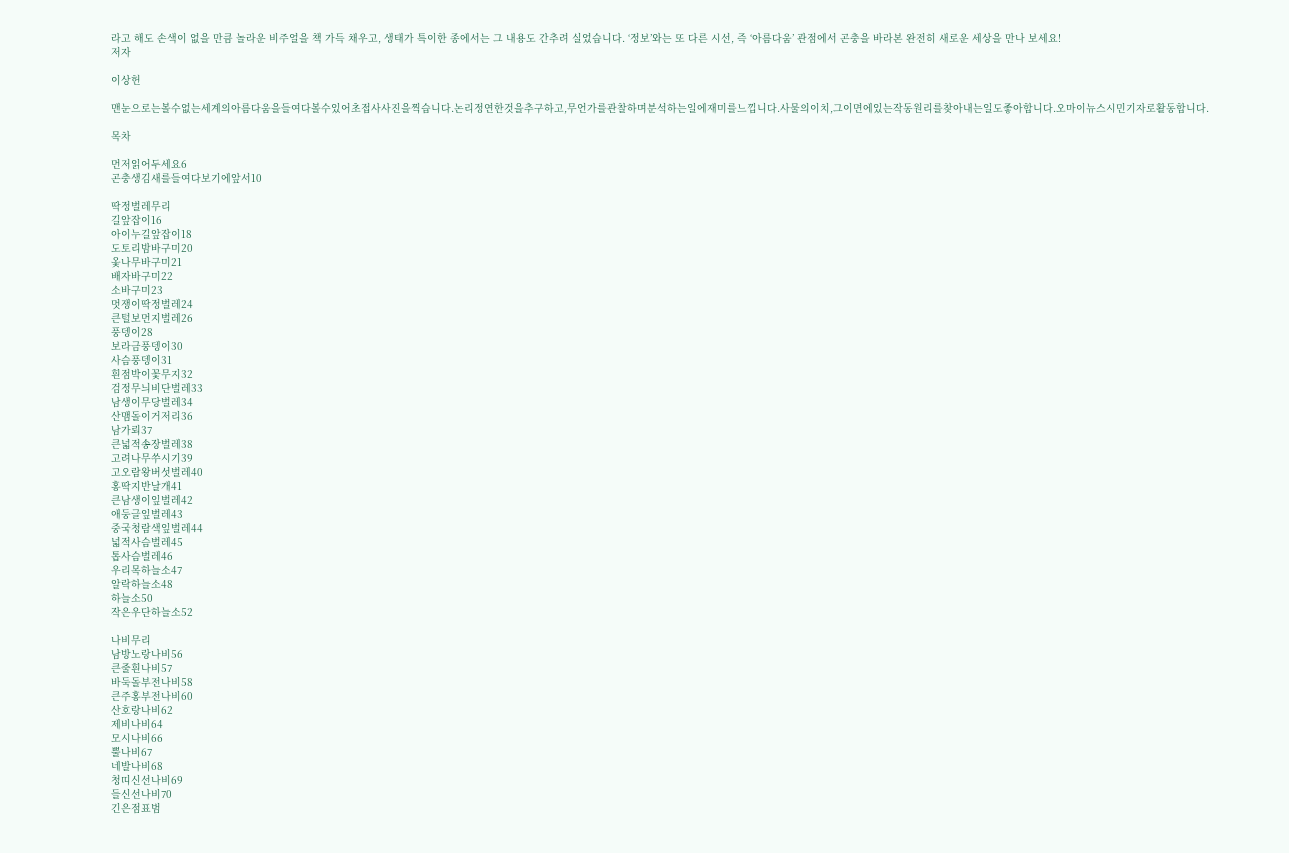라고 해도 손색이 없을 만큼 놀라운 비주얼을 책 가득 채우고, 생태가 특이한 종에서는 그 내용도 간추려 실었습니다. ‘정보’와는 또 다른 시선, 즉 ‘아름다움’ 관점에서 곤충을 바라본 완전히 새로운 세상을 만나 보세요!
저자

이상헌

맨눈으로는볼수없는세계의아름다움을들여다볼수있어초접사사진을찍습니다.논리정연한것을추구하고,무언가를관찰하며분석하는일에재미를느낍니다.사물의이치,그이면에있는작동원리를찾아내는일도좋아합니다.오마이뉴스시민기자로활동합니다.

목차

먼저읽어두세요6
곤충생김새를들여다보기에앞서10

딱정벌레무리
길앞잡이16
아이누길앞잡이18
도토리밤바구미20
옻나무바구미21
배자바구미22
소바구미23
멋쟁이딱정벌레24
큰털보먼지벌레26
풍뎅이28
보라금풍뎅이30
사슴풍뎅이31
흰점박이꽃무지32
검정무늬비단벌레33
남생이무당벌레34
산맴돌이거저리36
남가뢰37
큰넓적송장벌레38
고려나무쑤시기39
고오람왕버섯벌레40
홍딱지반날개41
큰남생이잎벌레42
애둥글잎벌레43
중국청람색잎벌레44
넓적사슴벌레45
톱사슴벌레46
우리목하늘소47
알락하늘소48
하늘소50
작은우단하늘소52

나비무리
남방노랑나비56
큰줄흰나비57
바둑돌부전나비58
큰주홍부전나비60
산호랑나비62
제비나비64
모시나비66
뿔나비67
네발나비68
청띠신선나비69
들신선나비70
긴은점표범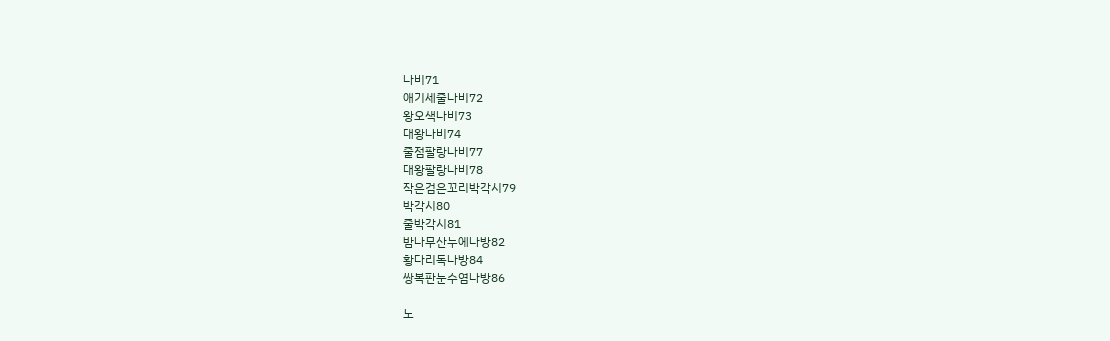나비71
애기세줄나비72
왕오색나비73
대왕나비74
줄점팔랑나비77
대왕팔랑나비78
작은검은꼬리박각시79
박각시80
줄박각시81
밤나무산누에나방82
황다리독나방84
쌍복판눈수염나방86

노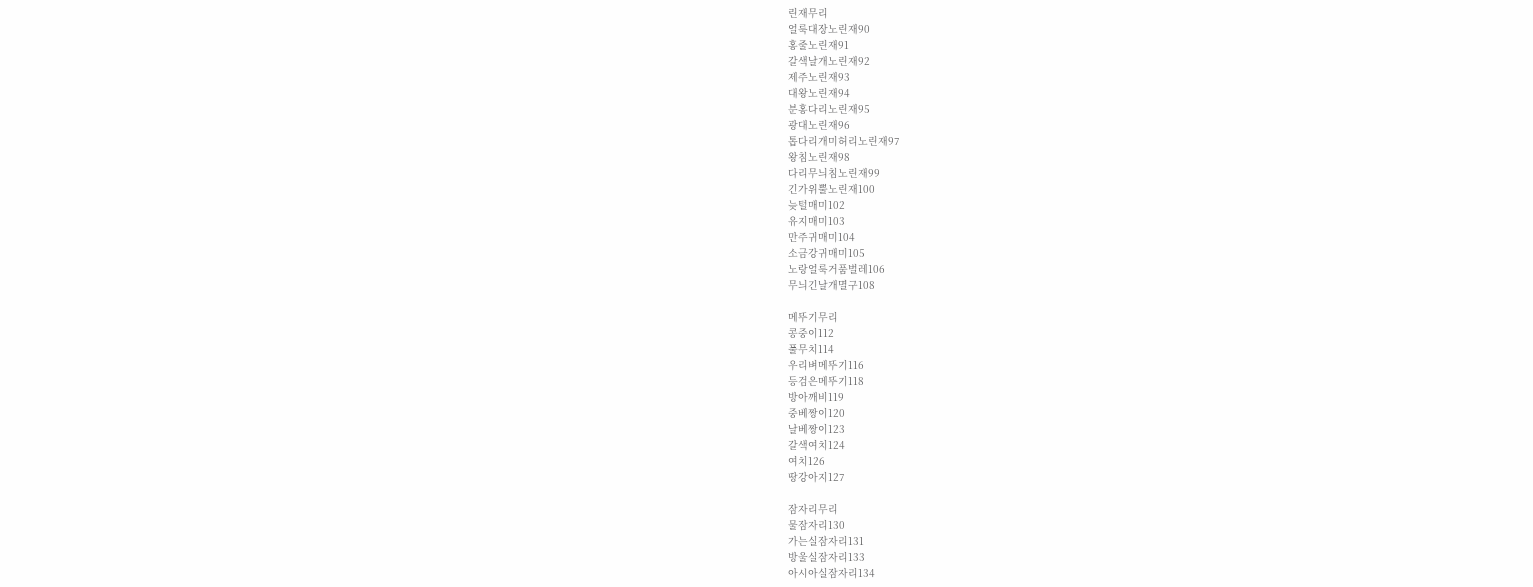린재무리
얼룩대장노린재90
홍줄노린재91
갈색날개노린재92
제주노린재93
대왕노린재94
분홍다리노린재95
광대노린재96
톱다리개미허리노린재97
왕침노린재98
다리무늬침노린재99
긴가위뿔노린재100
늦털매미102
유지매미103
만주귀매미104
소금강귀매미105
노랑얼룩거품벌레106
무늬긴날개멸구108

메뚜기무리
콩중이112
풀무치114
우리벼메뚜기116
등검은메뚜기118
방아깨비119
중베짱이120
날베짱이123
갈색여치124
여치126
땅강아지127

잠자리무리
물잠자리130
가는실잠자리131
방울실잠자리133
아시아실잠자리134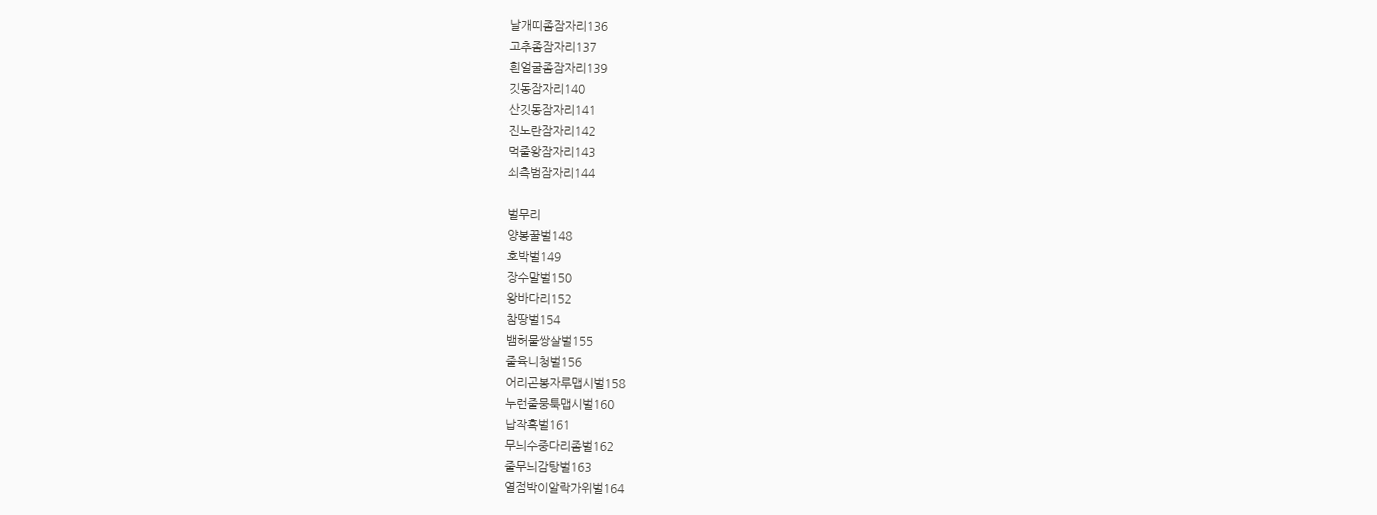날개띠좀잠자리136
고추좀잠자리137
흰얼굴좀잠자리139
깃동잠자리140
산깃동잠자리141
진노란잠자리142
먹줄왕잠자리143
쇠측범잠자리144

벌무리
양봉꿀벌148
호박벌149
장수말벌150
왕바다리152
참땅벌154
뱀허물쌍살벌155
줄육니청벌156
어리곤봉자루맵시벌158
누런줄뭉툭맵시벌160
납작혹벌161
무늬수중다리좀벌162
줄무늬감탕벌163
열점박이알락가위벌164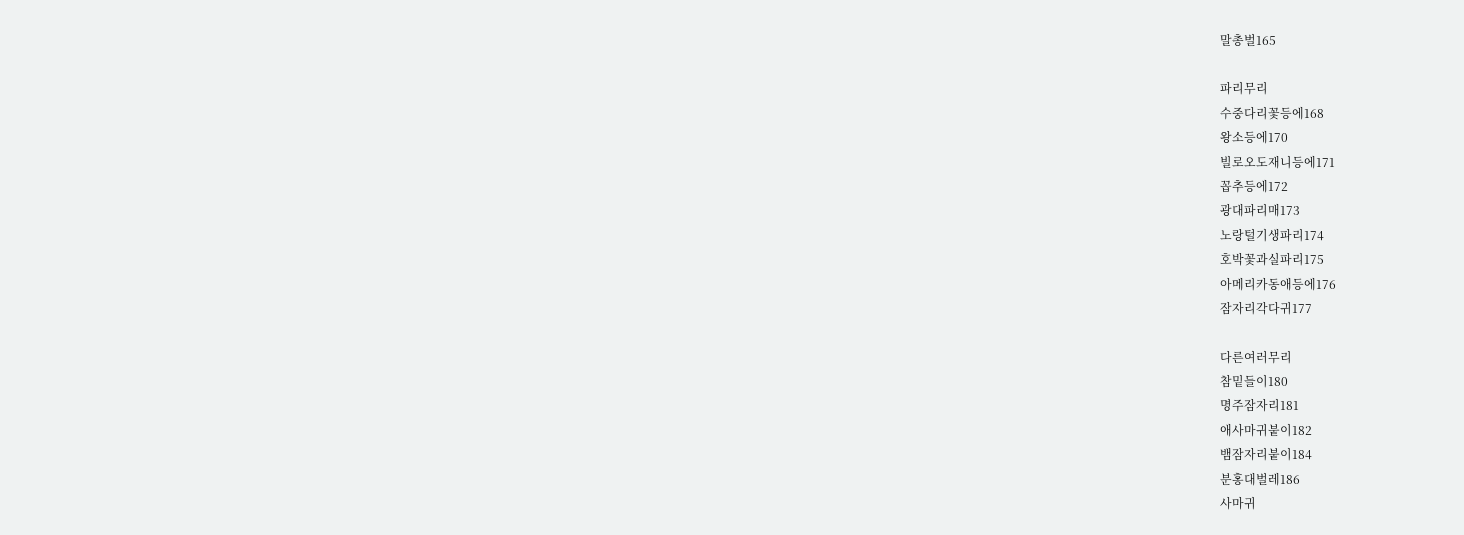말총벌165

파리무리
수중다리꽃등에168
왕소등에170
빌로오도재니등에171
꼽추등에172
광대파리매173
노랑털기생파리174
호박꽃과실파리175
아메리카동애등에176
잠자리각다귀177

다른여러무리
참밑들이180
명주잠자리181
애사마귀붙이182
뱀잠자리붙이184
분홍대벌레186
사마귀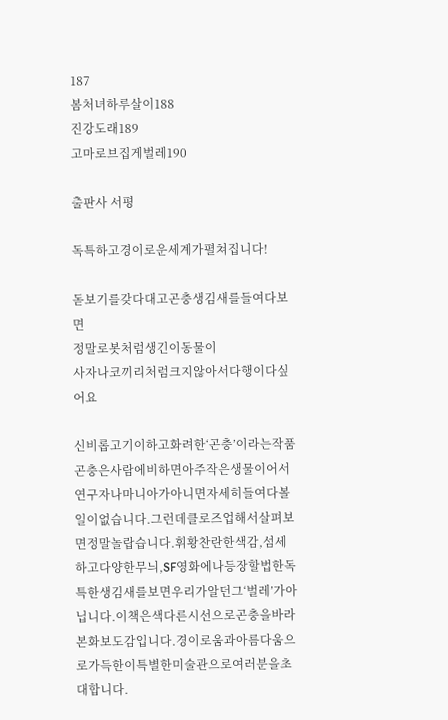187
봄처녀하루살이188
진강도래189
고마로브집게벌레190

출판사 서평

독특하고경이로운세계가펼쳐집니다!

돋보기를갖다대고곤충생김새를들여다보면
정말로봇처럼생긴이동물이
사자나코끼리처럼크지않아서다행이다싶어요

신비롭고기이하고화려한‘곤충’이라는작품
곤충은사람에비하면아주작은생물이어서연구자나마니아가아니면자세히들여다볼일이없습니다.그런데클로즈업해서살펴보면정말놀랍습니다.휘황찬란한색감,섬세하고다양한무늬,SF영화에나등장할법한독특한생김새를보면우리가알던그‘벌레’가아닙니다.이책은색다른시선으로곤충을바라본화보도감입니다.경이로움과아름다움으로가득한이특별한미술관으로여러분을초대합니다.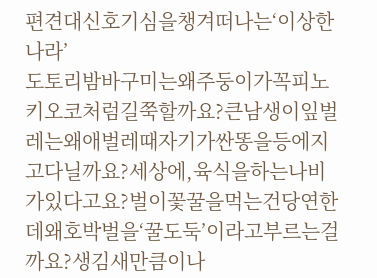편견대신호기심을챙겨떠나는‘이상한나라’
도토리밤바구미는왜주둥이가꼭피노키오코처럼길쭉할까요?큰남생이잎벌레는왜애벌레때자기가싼똥을등에지고다닐까요?세상에,육식을하는나비가있다고요?벌이꽃꿀을먹는건당연한데왜호박벌을‘꿀도둑’이라고부르는걸까요?생김새만큼이나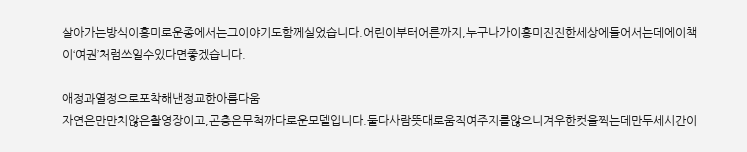살아가는방식이흥미로운종에서는그이야기도함께실었습니다.어린이부터어른까지,누구나가이흥미진진한세상에들어서는데에이책이‘여권’처럼쓰일수있다면좋겠습니다.

애정과열정으로포착해낸정교한아름다움
자연은만만치않은촬영장이고,곤충은무척까다로운모델입니다.둘다사람뜻대로움직여주지를않으니겨우한컷을찍는데만두세시간이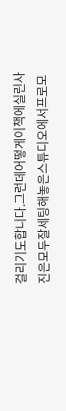걸리기도합니다.그런데어떻게이책에실린사진은모두잘세팅해놓은스튜디오에서프로모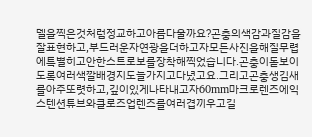델을찍은것처럼정교하고아름다울까요?곤충의색감과질감을잘표현하고,부드러운자연광을더하고자모든사진을해질무렵에특별히고안한스트로보를장착해찍었습니다.곤충이돋보이도록여러색깔배경지도늘가지고다녔고요.그리고곤충생김새를아주또렷하고,깊이있게나타내고자60mm마크로렌즈에익스텐션튜브와클로즈업렌즈를여러겹끼우고길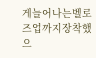게늘어나는벨로즈업까지장착했으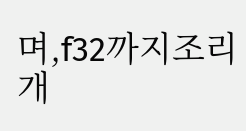며,f32까지조리개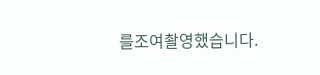를조여촬영했습니다.